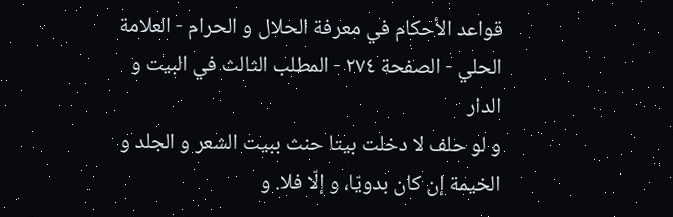قواعد الأحكام في معرفة الحلال و الحرام - العلامة الحلي - الصفحة ٢٧٤ - المطلب الثالث في البيت و الدار
و لو حلف لا دخلت بيتا حنث ببيت الشعر و الجلد و الخيمة إن كان بدويّا، و إلّا فلا. و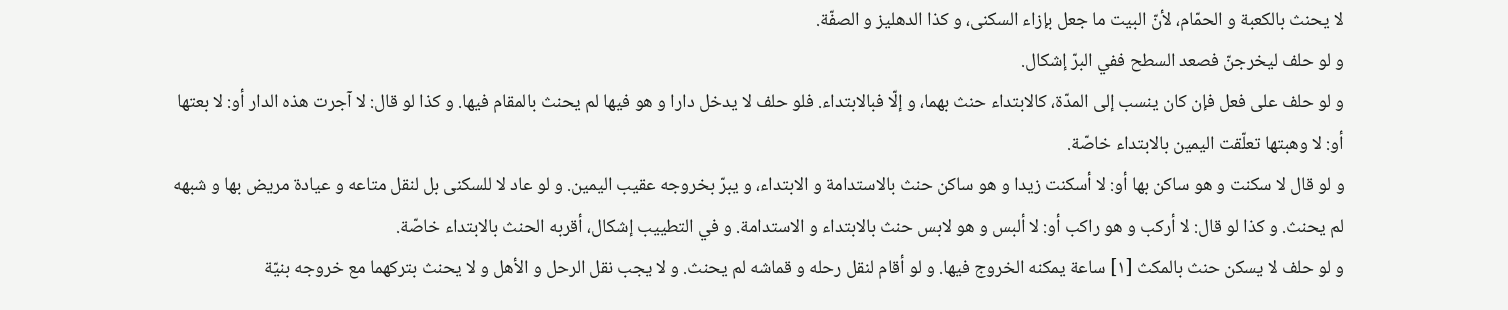لا يحنث بالكعبة و الحمّام، لأنّ البيت ما جعل بإزاء السكنى، و كذا الدهليز و الصفّة.
و لو حلف ليخرجنّ فصعد السطح ففي البرّ إشكال.
و لو حلف على فعل فإن كان ينسب إلى المدّة، كالابتداء حنث بهما، و إلّا فبالابتداء. فلو حلف لا يدخل دارا و هو فيها لم يحنث بالمقام فيها. و كذا لو قال: لا آجرت هذه الدار أو: لا بعتها أو: لا وهبتها تعلّقت اليمين بالابتداء خاصّة.
و لو قال لا سكنت و هو ساكن بها أو: لا أسكنت زيدا و هو ساكن حنث بالاستدامة و الابتداء، و يبرّ بخروجه عقيب اليمين. و لو عاد لا للسكنى بل لنقل متاعه و عيادة مريض بها و شبهه لم يحنث. و كذا لو قال: لا أركب و هو راكب أو: لا ألبس و هو لابس حنث بالابتداء و الاستدامة. و في التطييب إشكال، أقربه الحنث بالابتداء خاصّة.
و لو حلف لا يسكن حنث بالمكث [١] ساعة يمكنه الخروج فيها. و لو أقام لنقل رحله و قماشه لم يحنث. و لا يجب نقل الرحل و الأهل و لا يحنث بتركهما مع خروجه بنيّة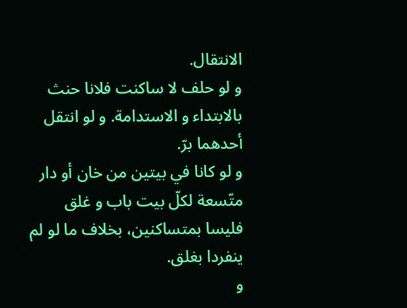الانتقال.
و لو حلف لا ساكنت فلانا حنث بالابتداء و الاستدامة. و لو انتقل أحدهما برّ.
و لو كانا في بيتين من خان أو دار متّسعة لكلّ بيت باب و غلق فليسا بمتساكنين، بخلاف ما لو لم ينفردا بغلق.
و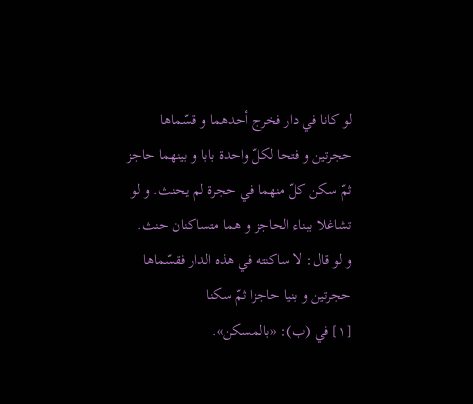لو كانا في دار فخرج أحدهما و قسّماها حجرتين و فتحا لكلّ واحدة بابا و بينهما حاجز ثمّ سكن كلّ منهما في حجرة لم يحنث. و لو تشاغلا ببناء الحاجز و هما متساكنان حنث.
و لو قال: لا ساكنته في هذه الدار فقسّماها حجرتين و بنيا حاجزا ثمّ سكنا
[١] في (ب): «بالمسكن».